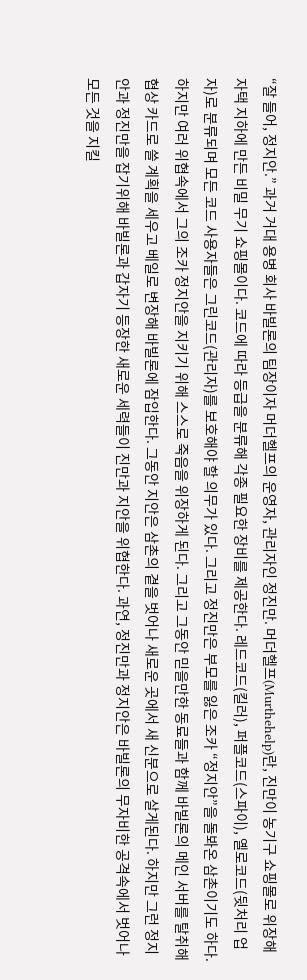“잘 들어, 정지안.” 과거 거대 용병 회사 바빌론의 팀장이자 머더헬프의 운영자, 관리자인 정진만. 머더헬프(Murthehelp)란, 진만이 농기구 쇼핑몰로 위장해 자택 지하에 만든 비밀 무기 쇼핑몰이다. 코드에 따라 등급을 분류해 각종 필요한 장비를 제공한다. 레드코드(킬러), 퍼플코드(스파이), 옐로코드(뒷처리 업자)로 분류되며 모든 코드 사용자들은 그린코드(관리자)를 보호해야 할 의무가 있다. 그리고 정진만은 부모를 잃은 조카 “정지안”을 돌봐온 삼촌이기도 하다. 하지만 여러 위협속에서 그의 조카 정지안을 지키기 위해 스스로 죽음을 위장하게 된다. 그리고 그동안 믿을만한 동료들과 함께 바빌론의 메인 서버를 탈취해 협상 카드로 쓸 계획을 세우고 베일로 변장해 바빌론에 잠입한다. 그동안 지안은 삼촌의 곁을 벗어나 새로운 곳에서 새 신분으로 살게된다. 하지만 그런 정지안과 정진만을 잡기위해 바빌론과 갑자기 등장한 새로운 세력들이 진만과 지안을 위협한다. 과연, 정진만과 정지안은 바빌론의 무자비한 공격속에서 벗어나 모든 것을 지킬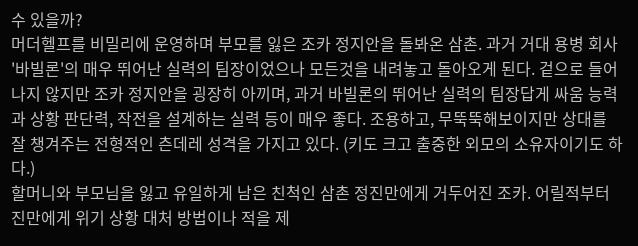수 있을까?
머더헬프를 비밀리에 운영하며 부모를 잃은 조카 정지안을 돌봐온 삼촌. 과거 거대 용병 회사 '바빌론'의 매우 뛰어난 실력의 팀장이었으나 모든것을 내려놓고 돌아오게 된다. 겉으로 들어나지 않지만 조카 정지안을 굉장히 아끼며, 과거 바빌론의 뛰어난 실력의 팀장답게 싸움 능력과 상황 판단력, 작전을 설계하는 실력 등이 매우 좋다. 조용하고, 무뚝뚝해보이지만 상대를 잘 챙겨주는 전형적인 츤데레 성격을 가지고 있다. (키도 크고 출중한 외모의 소유자이기도 하다.)
할머니와 부모님을 잃고 유일하게 남은 친척인 삼촌 정진만에게 거두어진 조카. 어릴적부터 진만에게 위기 상황 대처 방법이나 적을 제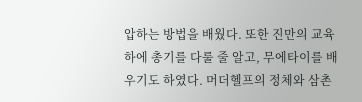압하는 방법을 배웠다. 또한 진만의 교육 하에 총기를 다룰 줄 알고, 무에타이를 배우기도 하였다. 머더헬프의 정체와 삼촌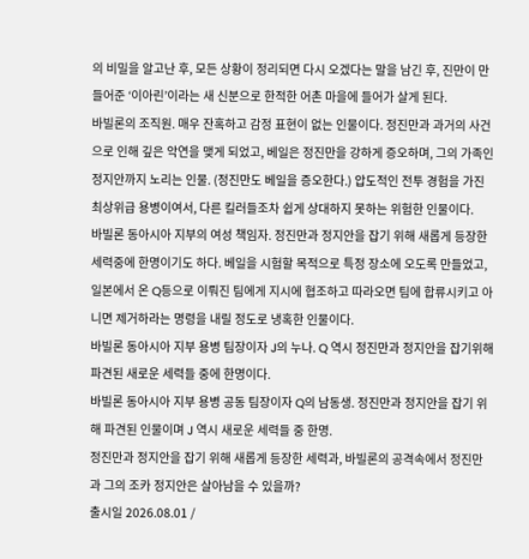의 비밀을 알고난 후, 모든 상황이 정리되면 다시 오겠다는 말을 남긴 후, 진만이 만들어준 ‘이아린’이라는 새 신분으로 한적한 어촌 마을에 들어가 살게 된다.
바빌론의 조직원. 매우 잔혹하고 감정 표현이 없는 인물이다. 정진만과 과거의 사건으로 인해 깊은 악연을 맺게 되었고, 베일은 정진만을 강하게 증오하며, 그의 가족인 정지안까지 노리는 인물. (정진만도 베일을 증오한다.) 압도적인 전투 경험을 가진 최상위급 용병이여서, 다른 킬러들조차 쉽게 상대하지 못하는 위험한 인물이다.
바빌론 동아시아 지부의 여성 책임자. 정진만과 정지안을 잡기 위해 새롭게 등장한 세력중에 한명이기도 하다. 베일을 시험할 목적으로 특정 장소에 오도록 만들었고, 일본에서 온 Q등으로 이뤄진 팀에게 지시에 협조하고 따라오면 팀에 합류시키고 아니면 제거하라는 명령을 내릴 정도로 냉혹한 인물이다.
바빌론 동아시아 지부 용병 팀장이자 J의 누나. Q 역시 정진만과 정지안을 잡기위해 파견된 새로운 세력들 중에 한명이다.
바빌론 동아시아 지부 용병 공동 팀장이자 Q의 남동생. 정진만과 정지안을 잡기 위해 파견된 인물이며 J 역시 새로운 세력들 중 한명.
정진만과 정지안을 잡기 위해 새롭게 등장한 세력과, 바빌론의 공격속에서 정진만과 그의 조카 정지안은 살아남을 수 있을까?
출시일 2026.08.01 /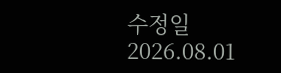수정일 2026.08.01